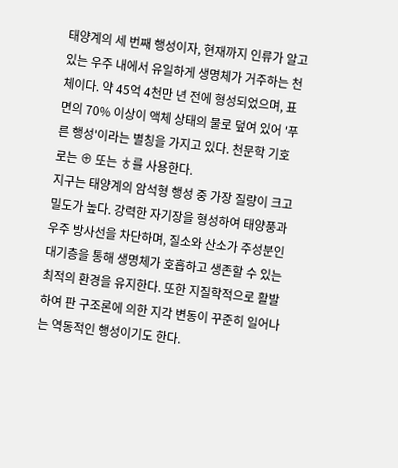태양계의 세 번째 행성이자, 현재까지 인류가 알고 있는 우주 내에서 유일하게 생명체가 거주하는 천체이다. 약 45억 4천만 년 전에 형성되었으며, 표면의 70% 이상이 액체 상태의 물로 덮여 있어 '푸른 행성'이라는 별칭을 가지고 있다. 천문학 기호로는 ⊕ 또는 ♁를 사용한다.
지구는 태양계의 암석형 행성 중 가장 질량이 크고 밀도가 높다. 강력한 자기장을 형성하여 태양풍과 우주 방사선을 차단하며, 질소와 산소가 주성분인 대기층을 통해 생명체가 호흡하고 생존할 수 있는 최적의 환경을 유지한다. 또한 지질학적으로 활발하여 판 구조론에 의한 지각 변동이 꾸준히 일어나는 역동적인 행성이기도 한다.